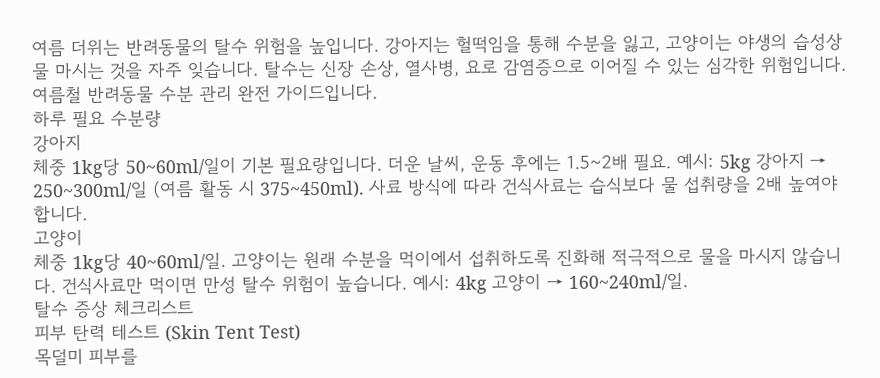여름 더위는 반려동물의 탈수 위험을 높입니다. 강아지는 헐떡임을 통해 수분을 잃고, 고양이는 야생의 습성상 물 마시는 것을 자주 잊습니다. 탈수는 신장 손상, 열사병, 요로 감염증으로 이어질 수 있는 심각한 위험입니다. 여름철 반려동물 수분 관리 완전 가이드입니다.
하루 필요 수분량
강아지
체중 1kg당 50~60ml/일이 기본 필요량입니다. 더운 날씨, 운동 후에는 1.5~2배 필요. 예시: 5kg 강아지 → 250~300ml/일 (여름 활동 시 375~450ml). 사료 방식에 따라 건식사료는 습식보다 물 섭취량을 2배 높여야 합니다.
고양이
체중 1kg당 40~60ml/일. 고양이는 원래 수분을 먹이에서 섭취하도록 진화해 적극적으로 물을 마시지 않습니다. 건식사료만 먹이면 만성 탈수 위험이 높습니다. 예시: 4kg 고양이 → 160~240ml/일.
탈수 증상 체크리스트
피부 탄력 테스트 (Skin Tent Test)
목덜미 피부를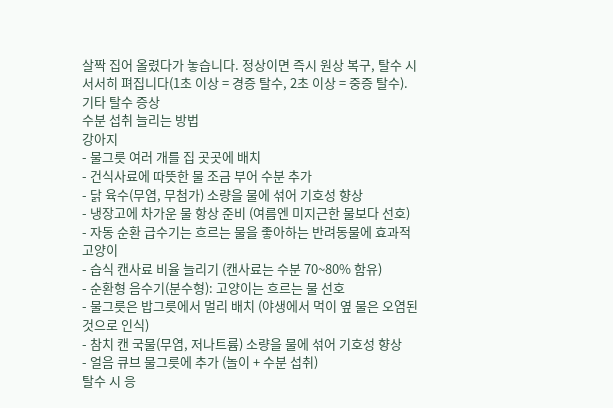살짝 집어 올렸다가 놓습니다. 정상이면 즉시 원상 복구, 탈수 시 서서히 펴집니다(1초 이상 = 경증 탈수, 2초 이상 = 중증 탈수).
기타 탈수 증상
수분 섭취 늘리는 방법
강아지
- 물그릇 여러 개를 집 곳곳에 배치
- 건식사료에 따뜻한 물 조금 부어 수분 추가
- 닭 육수(무염, 무첨가) 소량을 물에 섞어 기호성 향상
- 냉장고에 차가운 물 항상 준비 (여름엔 미지근한 물보다 선호)
- 자동 순환 급수기는 흐르는 물을 좋아하는 반려동물에 효과적
고양이
- 습식 캔사료 비율 늘리기 (캔사료는 수분 70~80% 함유)
- 순환형 음수기(분수형): 고양이는 흐르는 물 선호
- 물그릇은 밥그릇에서 멀리 배치 (야생에서 먹이 옆 물은 오염된 것으로 인식)
- 참치 캔 국물(무염, 저나트륨) 소량을 물에 섞어 기호성 향상
- 얼음 큐브 물그릇에 추가 (놀이 + 수분 섭취)
탈수 시 응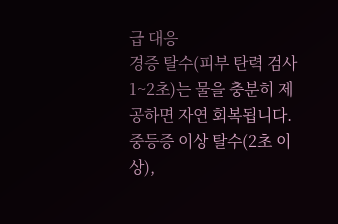급 대응
경증 탈수(피부 탄력 검사 1~2초)는 물을 충분히 제공하면 자연 회복됩니다. 중등증 이상 탈수(2초 이상),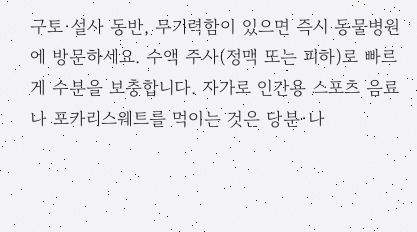구토·설사 동반, 무기력함이 있으면 즉시 동물병원에 방문하세요. 수액 주사(정맥 또는 피하)로 빠르게 수분을 보충합니다. 자가로 인간용 스포츠 음료나 포카리스웨트를 먹이는 것은 당분·나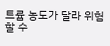트륨 농도가 달라 위험할 수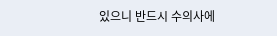있으니 반드시 수의사에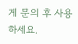게 문의 후 사용하세요.